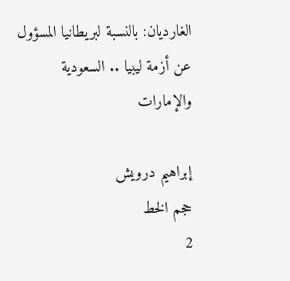الغارديان: بالنسبة لبريطانيا المسؤول عن أزمة ليبيا .. السعودية والإمارات

إبراهيم درويش
حجم الخط
2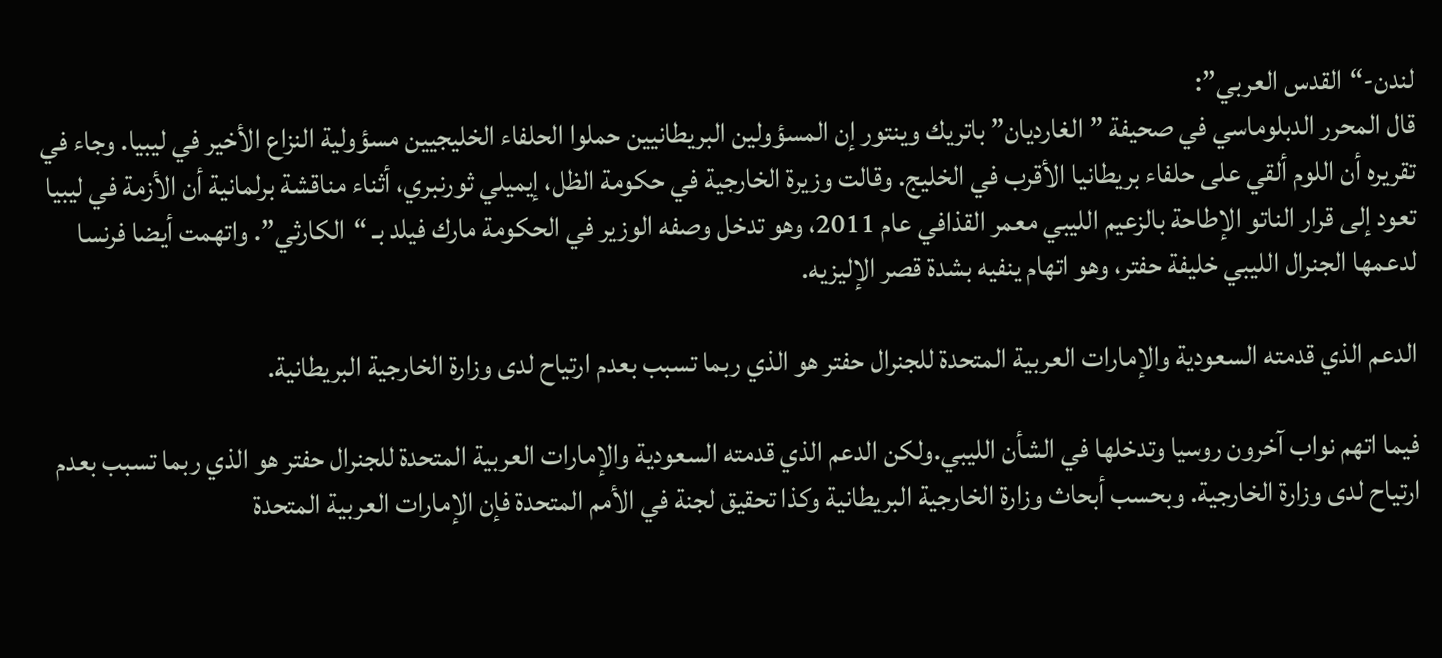لندن-“القدس العربي”:
قال المحرر الدبلوماسي في صحيفة ” الغارديان” باتريك وينتور إن المسؤولين البريطانيين حملوا الحلفاء الخليجيين مسؤولية النزاع الأخير في ليبيا. وجاء في تقريره أن اللوم ألقي على حلفاء بريطانيا الأقرب في الخليج. وقالت وزيرة الخارجية في حكومة الظل، إيميلي ثورنبري، أثناء مناقشة برلمانية أن الأزمة في ليبيا تعود إلى قرار الناتو الإطاحة بالزعيم الليبي معمر القذافي عام 2011، وهو تدخل وصفه الوزير في الحكومة مارك فيلد بـ “الكارثي”. واتهمت أيضا فرنسا لدعمها الجنرال الليبي خليفة حفتر، وهو اتهام ينفيه بشدة قصر الإليزيه.

الدعم الذي قدمته السعودية والإمارات العربية المتحدة للجنرال حفتر هو الذي ربما تسبب بعدم ارتياح لدى وزارة الخارجية البريطانية.

فيما اتهم نواب آخرون روسيا وتدخلها في الشأن الليبي.ولكن الدعم الذي قدمته السعودية والإمارات العربية المتحدة للجنرال حفتر هو الذي ربما تسبب بعدم ارتياح لدى وزارة الخارجية. وبحسب أبحاث وزارة الخارجية البريطانية وكذا تحقيق لجنة في الأمم المتحدة فإن الإمارات العربية المتحدة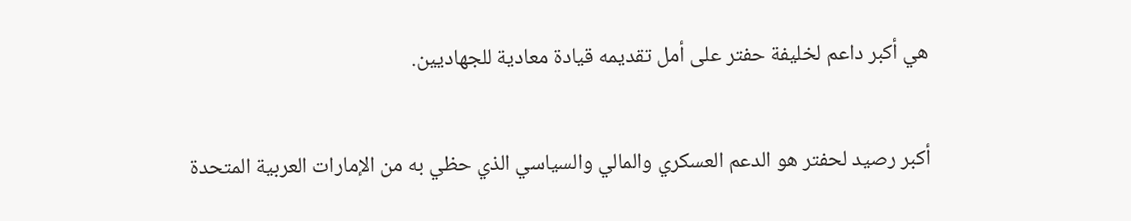هي أكبر داعم لخليفة حفتر على أمل تقديمه قيادة معادية للجهاديين.

أكبر رصيد لحفتر هو الدعم العسكري والمالي والسياسي الذي حظي به من الإمارات العربية المتحدة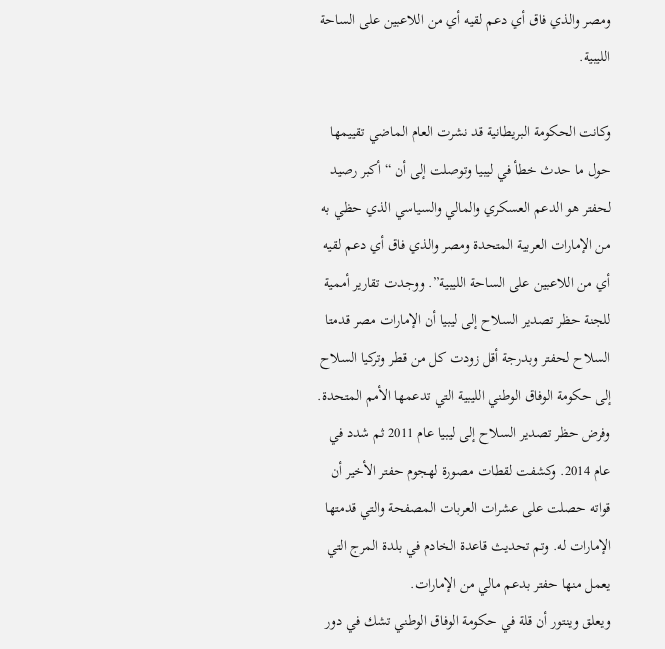ومصر والذي فاق أي دعم لقيه أي من اللاعبين على الساحة الليبية.

وكانت الحكومة البريطانية قد نشرت العام الماضي تقييمها حول ما حدث خطأ في ليبيا وتوصلت إلى أن “أكبر رصيد لحفتر هو الدعم العسكري والمالي والسياسي الذي حظي به من الإمارات العربية المتحدة ومصر والذي فاق أي دعم لقيه أي من اللاعبين على الساحة الليبية”. ووجدت تقارير أممية للجنة حظر تصدير السلاح إلى ليبيا أن الإمارات مصر قدمتا السلاح لحفتر وبدرجة أقل زودت كل من قطر وتركيا السلاح إلى حكومة الوفاق الوطني الليبية التي تدعمها الأمم المتحدة. وفرض حظر تصدير السلاح إلى ليبيا عام 2011 ثم شدد في عام 2014. وكشفت لقطات مصورة لهجوم حفتر الأخير أن قواته حصلت على عشرات العربات المصفحة والتي قدمتها الإمارات له. وتم تحديث قاعدة الخادم في بلدة المرج التي يعمل منها حفتر بدعم مالي من الإمارات.
ويعلق وينتور أن قلة في حكومة الوفاق الوطني تشك في دور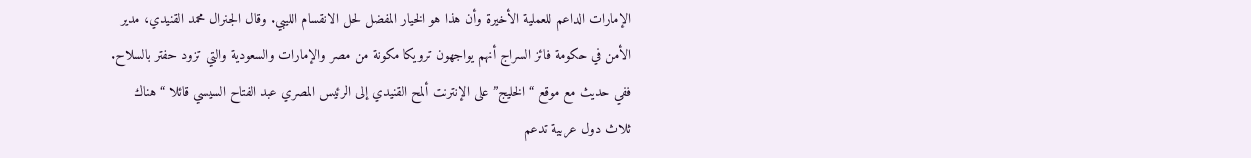الإمارات الداعم للعملية الأخيرة وأن هذا هو الخيار المفضل لحل الانقسام الليبي. وقال الجنرال محمد القنيدي، مدير الأمن في حكومة فائز السراج أنهم يواجهون ترويكا مكونة من مصر والإمارات والسعودية والتي تزود حفتر بالسلاح. ففي حديث مع موقع “الخليج” على الإنترنت ألمح القنيدي إلى الرئيس المصري عبد الفتاح السيسي قائلا “هناك ثلاث دول عربية تدعم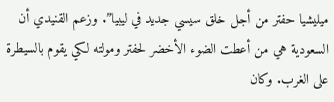ميليشيا حفتر من أجل خلق سيسي جديد في ليبيا”. وزعم القنيدي أن السعودية هي من أعطت الضوء الأخضر لحفتر ومولته لكي يقوم بالسيطرة على الغرب. وكان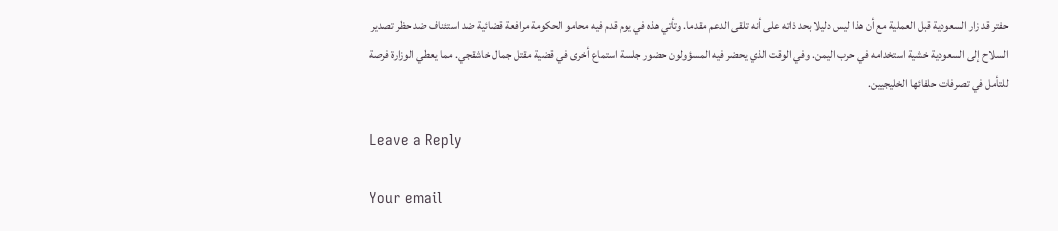حفتر قد زار السعودية قبل العملية مع أن هذا ليس دليلا بحد ذاته على أنه تلقى الدعم مقدما. وتأتي هذه في يوم قدم فيه محامو الحكومة مرافعة قضائية ضد استئناف ضد حظر تصدير السلاح إلى السعودية خشية استخدامه في حرب اليمن. وفي الوقت الذي يحضر فيه المسؤولون حضور جلسة استماع أخرى في قضية مقتل جمال خاشقجي. مما يعطي الوزارة فرصة للتأمل في تصرفات حلفائها الخليجيين.

Leave a Reply

Your email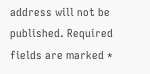address will not be published. Required fields are marked *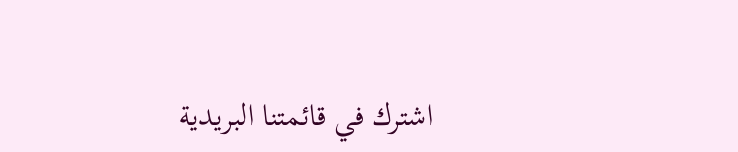اشترك في قائمتنا البريدية